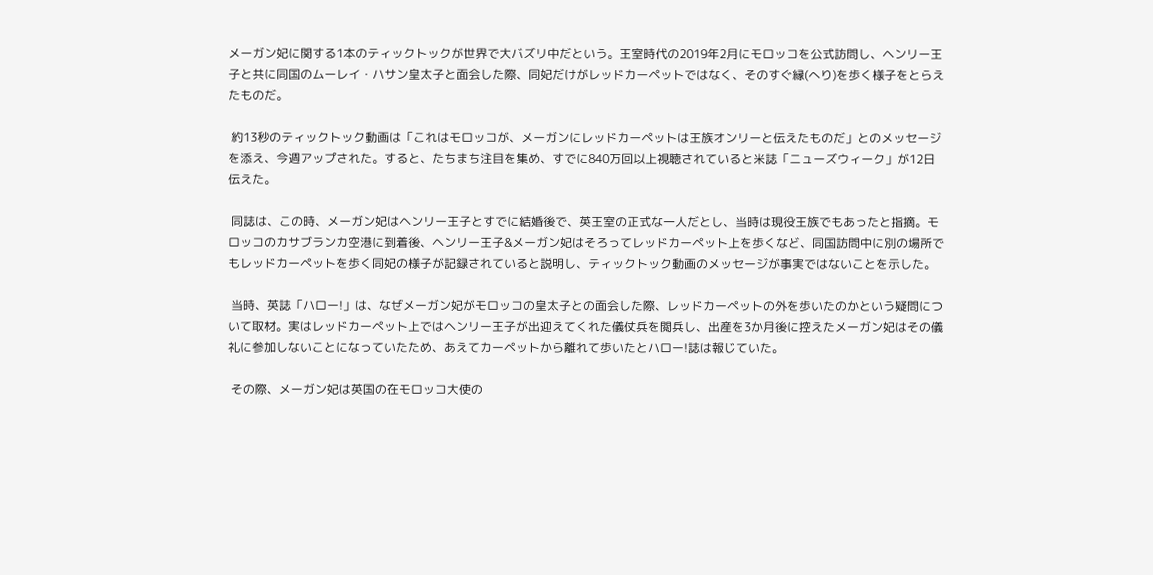メーガン妃に関する1本のティックトックが世界で大バズリ中だという。王室時代の2019年2月にモロッコを公式訪問し、ヘンリー王子と共に同国のムーレイ・ハサン皇太子と面会した際、同妃だけがレッドカーペットではなく、そのすぐ縁(へり)を歩く様子をとらえたものだ。

 約13秒のティックトック動画は「これはモロッコが、メーガンにレッドカーペットは王族オンリーと伝えたものだ」とのメッセージを添え、今週アップされた。すると、たちまち注目を集め、すでに840万回以上視聴されていると米誌「ニューズウィーク」が12日伝えた。

 同誌は、この時、メーガン妃はヘンリー王子とすでに結婚後で、英王室の正式な一人だとし、当時は現役王族でもあったと指摘。モロッコのカサブランカ空港に到着後、ヘンリー王子&メーガン妃はそろってレッドカーペット上を歩くなど、同国訪問中に別の場所でもレッドカーペットを歩く同妃の様子が記録されていると説明し、ティックトック動画のメッセージが事実ではないことを示した。

 当時、英誌「ハロー!」は、なぜメーガン妃がモロッコの皇太子との面会した際、レッドカーペットの外を歩いたのかという疑問について取材。実はレッドカーペット上ではヘンリー王子が出迎えてくれた儀仗兵を閲兵し、出産を3か月後に控えたメーガン妃はその儀礼に参加しないことになっていたため、あえてカーペットから離れて歩いたとハロー!誌は報じていた。

 その際、メーガン妃は英国の在モロッコ大使の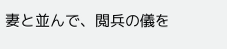妻と並んで、閲兵の儀を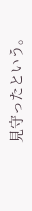見守ったという。